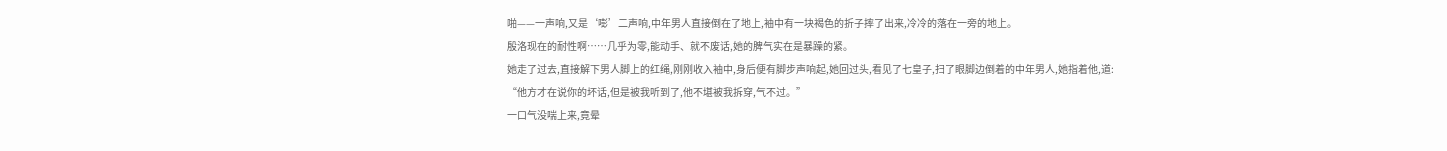啪——一声响,又是‘嘭’二声响,中年男人直接倒在了地上,袖中有一块褐色的折子摔了出来,冷冷的落在一旁的地上。
殷洛现在的耐性啊……几乎为零,能动手、就不废话,她的脾气实在是暴躁的紧。
她走了过去,直接解下男人脚上的红绳,刚刚收入袖中,身后便有脚步声响起,她回过头,看见了七皇子,扫了眼脚边倒着的中年男人,她指着他,道:
“他方才在说你的坏话,但是被我听到了,他不堪被我拆穿,气不过。”
一口气没喘上来,竟晕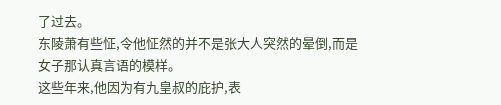了过去。
东陵萧有些怔,令他怔然的并不是张大人突然的晕倒,而是女子那认真言语的模样。
这些年来,他因为有九皇叔的庇护,表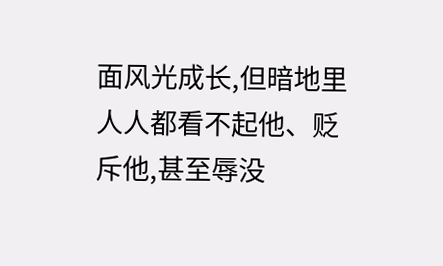面风光成长,但暗地里人人都看不起他、贬斥他,甚至辱没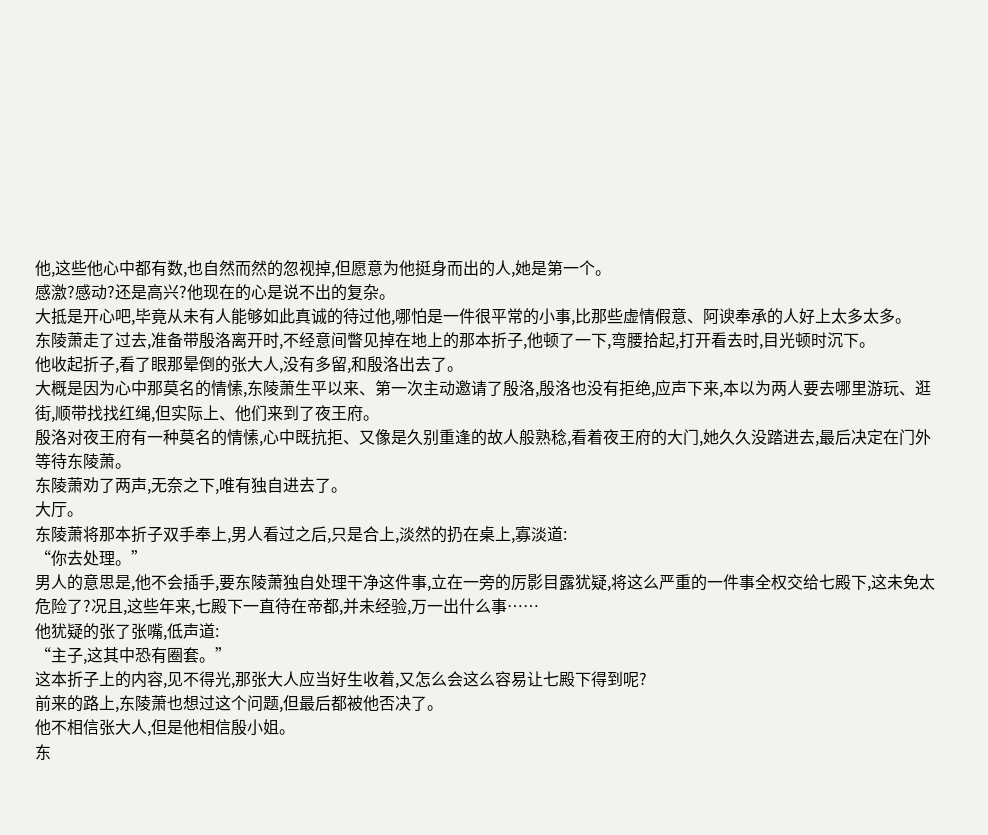他,这些他心中都有数,也自然而然的忽视掉,但愿意为他挺身而出的人,她是第一个。
感激?感动?还是高兴?他现在的心是说不出的复杂。
大抵是开心吧,毕竟从未有人能够如此真诚的待过他,哪怕是一件很平常的小事,比那些虚情假意、阿谀奉承的人好上太多太多。
东陵萧走了过去,准备带殷洛离开时,不经意间瞥见掉在地上的那本折子,他顿了一下,弯腰拾起,打开看去时,目光顿时沉下。
他收起折子,看了眼那晕倒的张大人,没有多留,和殷洛出去了。
大概是因为心中那莫名的情愫,东陵萧生平以来、第一次主动邀请了殷洛,殷洛也没有拒绝,应声下来,本以为两人要去哪里游玩、逛街,顺带找找红绳,但实际上、他们来到了夜王府。
殷洛对夜王府有一种莫名的情愫,心中既抗拒、又像是久别重逢的故人般熟稔,看着夜王府的大门,她久久没踏进去,最后决定在门外等待东陵萧。
东陵萧劝了两声,无奈之下,唯有独自进去了。
大厅。
东陵萧将那本折子双手奉上,男人看过之后,只是合上,淡然的扔在桌上,寡淡道:
“你去处理。”
男人的意思是,他不会插手,要东陵萧独自处理干净这件事,立在一旁的厉影目露犹疑,将这么严重的一件事全权交给七殿下,这未免太危险了?况且,这些年来,七殿下一直待在帝都,并未经验,万一出什么事……
他犹疑的张了张嘴,低声道:
“主子,这其中恐有圈套。”
这本折子上的内容,见不得光,那张大人应当好生收着,又怎么会这么容易让七殿下得到呢?
前来的路上,东陵萧也想过这个问题,但最后都被他否决了。
他不相信张大人,但是他相信殷小姐。
东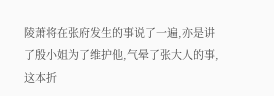陵萧将在张府发生的事说了一遍,亦是讲了殷小姐为了维护他,气晕了张大人的事,这本折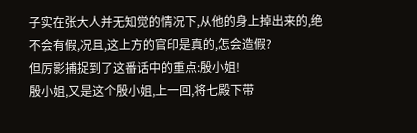子实在张大人并无知觉的情况下,从他的身上掉出来的,绝不会有假,况且,这上方的官印是真的,怎会造假?
但厉影捕捉到了这番话中的重点:殷小姐!
殷小姐,又是这个殷小姐,上一回,将七殿下带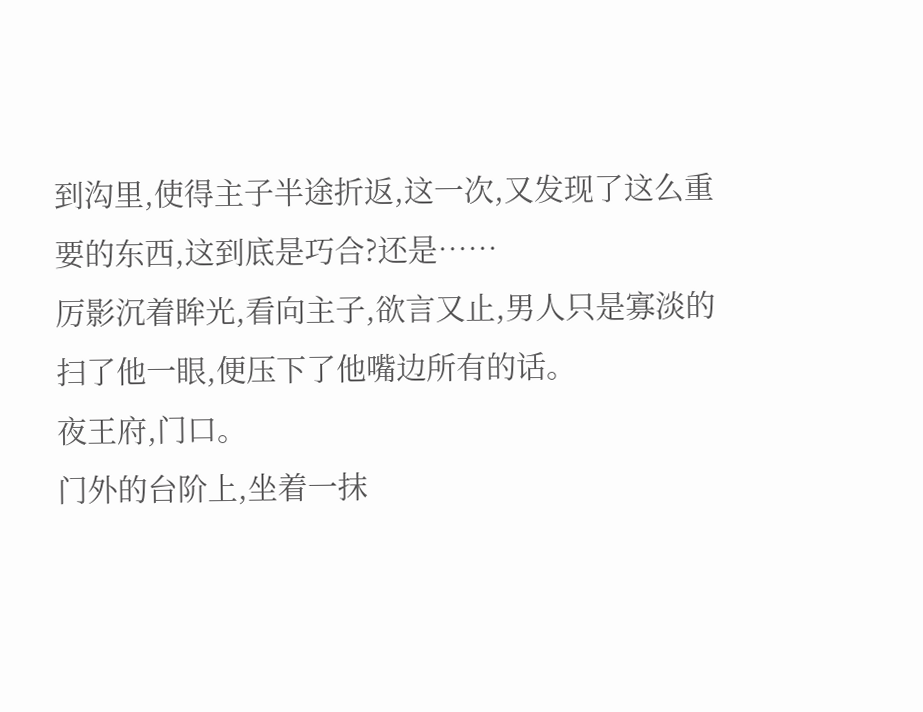到沟里,使得主子半途折返,这一次,又发现了这么重要的东西,这到底是巧合?还是……
厉影沉着眸光,看向主子,欲言又止,男人只是寡淡的扫了他一眼,便压下了他嘴边所有的话。
夜王府,门口。
门外的台阶上,坐着一抹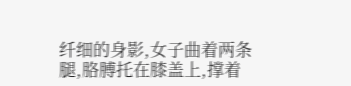纤细的身影,女子曲着两条腿,胳膊托在膝盖上,撑着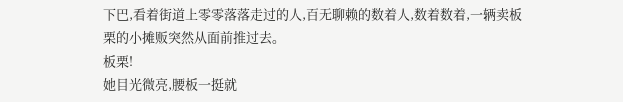下巴,看着街道上零零落落走过的人,百无聊赖的数着人,数着数着,一辆卖板栗的小摊贩突然从面前推过去。
板栗!
她目光微亮,腰板一挺就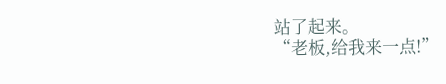站了起来。
“老板,给我来一点!”